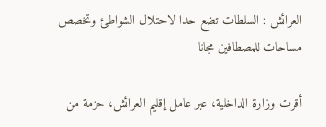العرائش : السلطات تضع حدا لاحتلال الشواطئ وتخصص مساحات للمصطافين مجانا

أقرت وزارة الداخلية، عبر عامل إقليم العرائش، حزمة من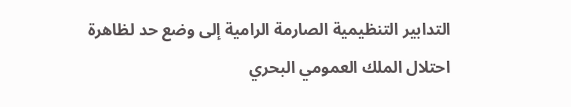التدابير التنظيمية الصارمة الرامية إلى وضع حد لظاهرة احتلال الملك العمومي البحري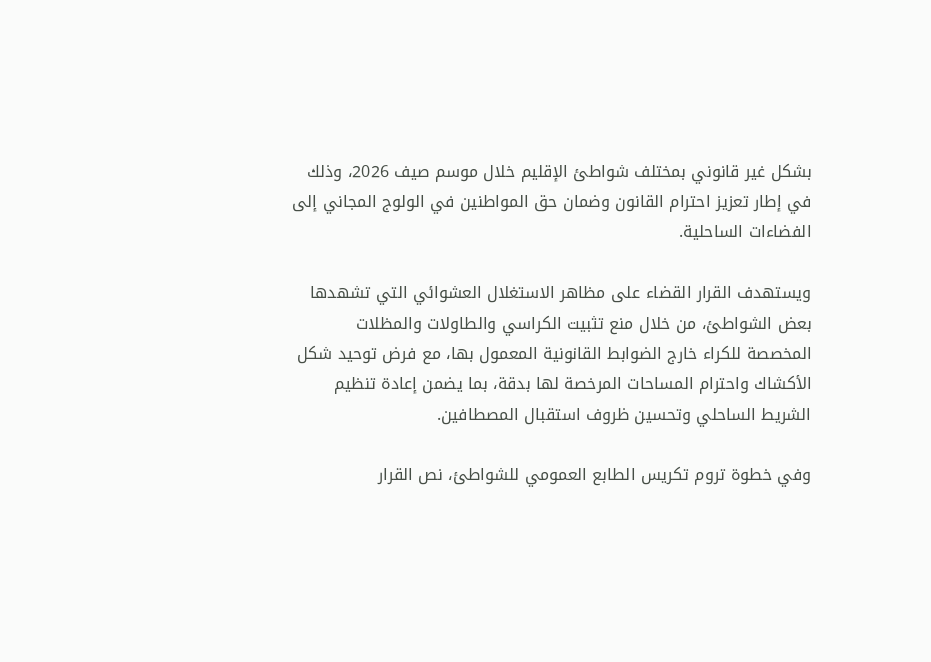بشكل غير قانوني بمختلف شواطئ الإقليم خلال موسم صيف 2026، وذلك في إطار تعزيز احترام القانون وضمان حق المواطنين في الولوج المجاني إلى الفضاءات الساحلية.

ويستهدف القرار القضاء على مظاهر الاستغلال العشوائي التي تشهدها بعض الشواطئ، من خلال منع تثبيت الكراسي والطاولات والمظلات المخصصة للكراء خارج الضوابط القانونية المعمول بها، مع فرض توحيد شكل الأكشاك واحترام المساحات المرخصة لها بدقة، بما يضمن إعادة تنظيم الشريط الساحلي وتحسين ظروف استقبال المصطافين.

وفي خطوة تروم تكريس الطابع العمومي للشواطئ، نص القرار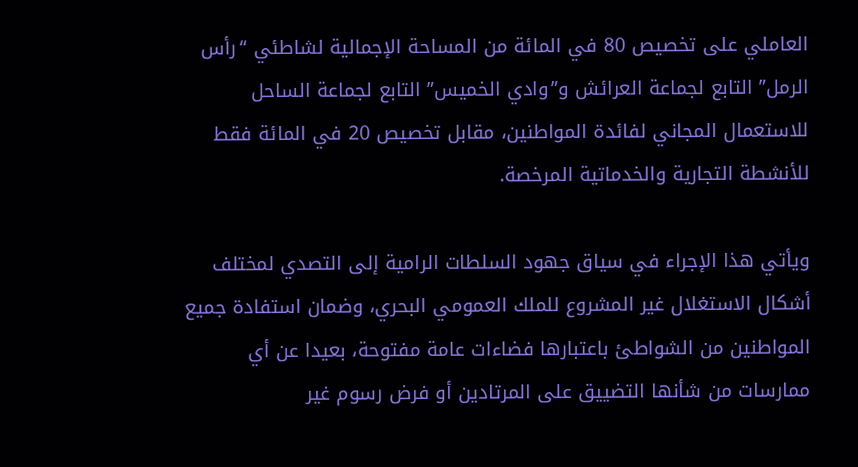العاملي على تخصيص 80 في المائة من المساحة الإجمالية لشاطئي “رأس الرمل” التابع لجماعة العرائش و”وادي الخميس” التابع لجماعة الساحل للاستعمال المجاني لفائدة المواطنين، مقابل تخصيص 20 في المائة فقط للأنشطة التجارية والخدماتية المرخصة.

ويأتي هذا الإجراء في سياق جهود السلطات الرامية إلى التصدي لمختلف أشكال الاستغلال غير المشروع للملك العمومي البحري، وضمان استفادة جميع المواطنين من الشواطئ باعتبارها فضاءات عامة مفتوحة، بعيدا عن أي ممارسات من شأنها التضييق على المرتادين أو فرض رسوم غير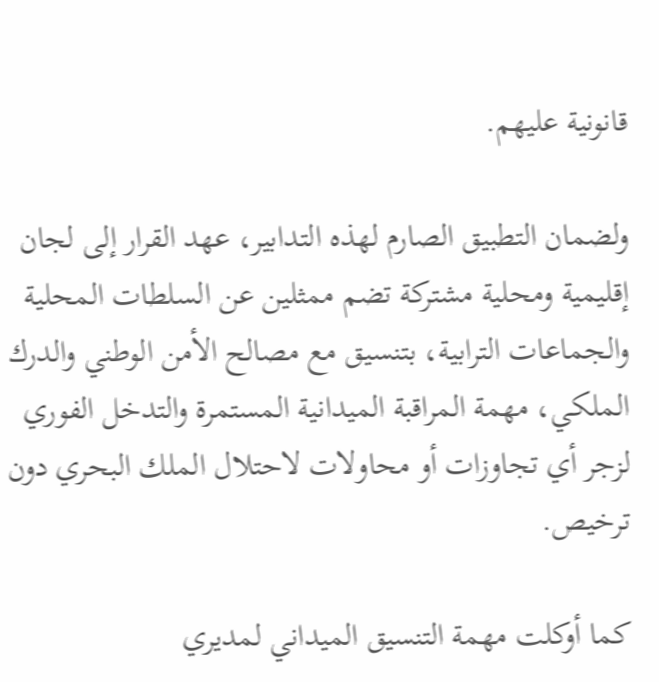قانونية عليهم.

ولضمان التطبيق الصارم لهذه التدابير، عهد القرار إلى لجان إقليمية ومحلية مشتركة تضم ممثلين عن السلطات المحلية والجماعات الترابية، بتنسيق مع مصالح الأمن الوطني والدرك الملكي، مهمة المراقبة الميدانية المستمرة والتدخل الفوري لزجر أي تجاوزات أو محاولات لاحتلال الملك البحري دون ترخيص.

كما أوكلت مهمة التنسيق الميداني لمديري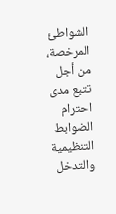الشواطئ المرخصة، من أجل تتبع مدى احترام الضوابط التنظيمية والتدخل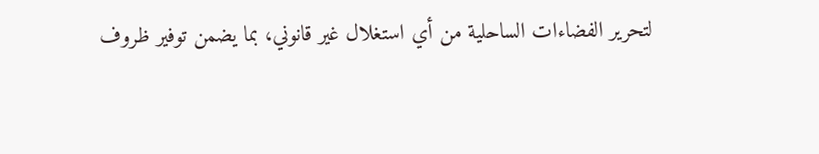لتحرير الفضاءات الساحلية من أي استغلال غير قانوني، بما يضمن توفير ظروف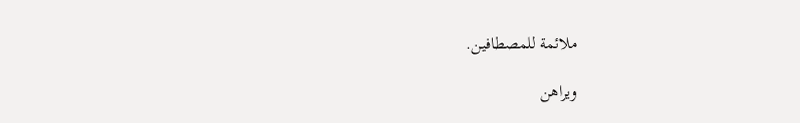ملائمة للمصطافين.

ويراهن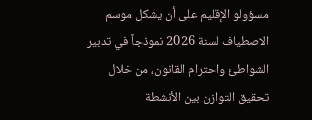مسؤولو الإقليم على أن يشكل موسم الاصطياف لسنة 2026 نموذجاً في تدبير الشواطئ واحترام القانون، من خلال تحقيق التوازن بين الأنشطة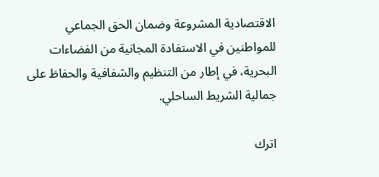الاقتصادية المشروعة وضمان الحق الجماعي للمواطنين في الاستفادة المجانية من الفضاءات البحرية، في إطار من التنظيم والشفافية والحفاظ على جمالية الشريط الساحلي.

اترك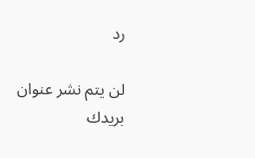رد

لن يتم نشر عنوان بريدك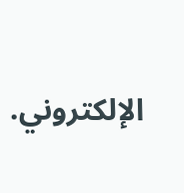الإلكتروني.